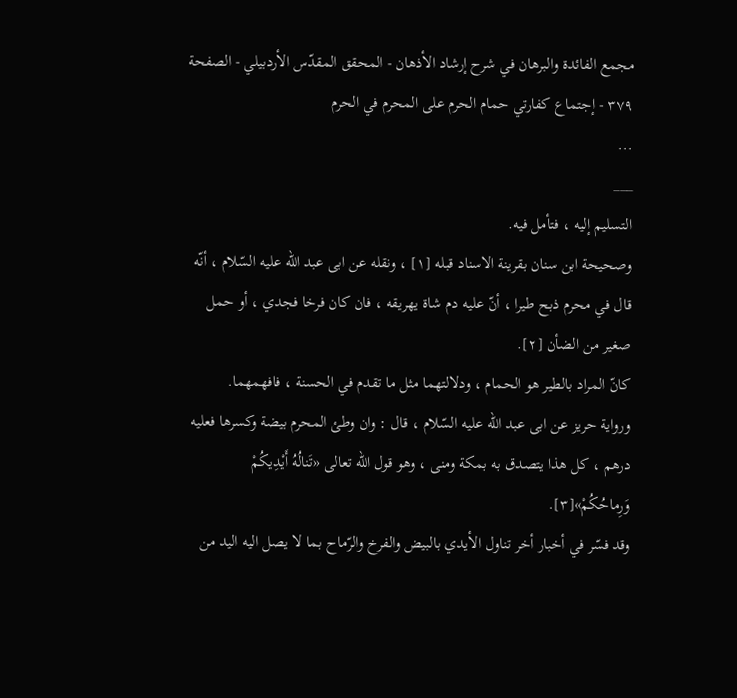مجمع الفائدة والبرهان في شرح إرشاد الأذهان - المحقق المقدّس الأردبيلي - الصفحة ٣٧٩ - إجتماع كفارتي حمام الحرم على المحرم في الحرم
...
___
التسليم إليه ، فتأمل فيه.
وصحيحة ابن سنان بقرينة الاسناد قبله [١] ، ونقله عن ابى عبد الله عليه السّلام ، أنّه قال في محرم ذبح طيرا ، أنّ عليه دم شاة يهريقه ، فان كان فرخا فجدي ، أو حمل صغير من الضأن [٢].
كانّ المراد بالطير هو الحمام ، ودلالتهما مثل ما تقدم في الحسنة ، فافهمهما.
ورواية حريز عن ابى عبد الله عليه السّلام ، قال : وان وطئ المحرم بيضة وكسرها فعليه درهم ، كل هذا يتصدق به بمكة ومنى ، وهو قول الله تعالى «تَنالُهُ أَيْدِيكُمْ وَرِماحُكُمْ»[٣].
وقد فسّر في أخبار أخر تناول الأيدي بالبيض والفرخ والرّماح بما لا يصل اليه اليد من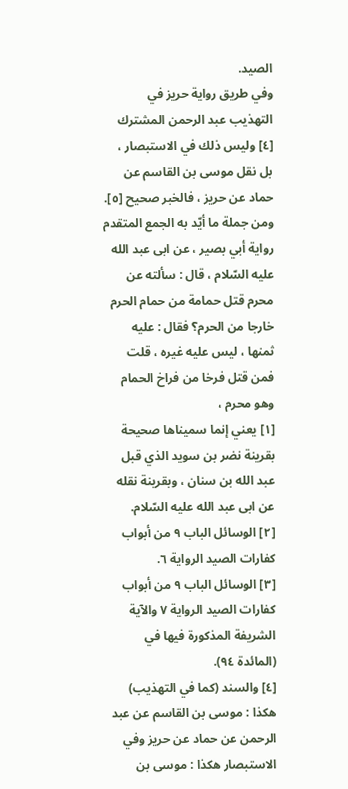الصيد.
وفي طريق رواية حريز في التهذيب عبد الرحمن المشترك [٤] وليس ذلك في الاستبصار ، بل نقل موسى بن القاسم عن حماد عن حريز ، فالخبر صحيح [٥].
ومن جملة ما أيّد به الجمع المتقدم رواية أبي بصير ، عن ابى عبد الله عليه السّلام ، قال : سألته عن محرم قتل حمامة من حمام الحرم خارجا من الحرم؟ فقال : عليه ثمنها ، ليس عليه غيره ، قلت فمن قتل فرخا من فراخ الحمام وهو محرم ،
[١] يعني إنما سميناها صحيحة بقرينة نضر بن سويد الذي قبل عبد الله بن سنان ، وبقرينة نقله عن ابى عبد الله عليه السّلام.
[٢] الوسائل الباب ٩ من أبواب كفارات الصيد الرواية ٦.
[٣] الوسائل الباب ٩ من أبواب كفارات الصيد الرواية ٧ والآية الشريفة المذكورة فيها في (المائدة ٩٤).
[٤] والسند (كما في التهذيب) هكذا : موسى بن القاسم عن عبد الرحمن عن حماد عن حريز وفي الاستبصار هكذا : موسى بن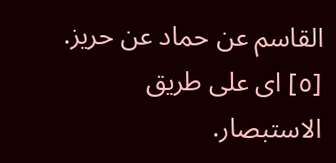القاسم عن حماد عن حريز.
[٥] اى على طريق الاستبصار.